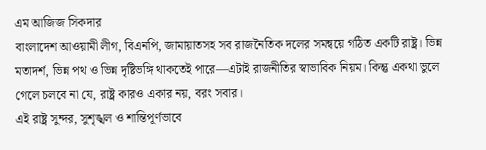এম আজিজ সিকদার
বাংলাদেশ আওয়ামী লীগ, বিএনপি, জামায়াতসহ সব রাজনৈতিক দলের সমন্বয়ে গঠিত একটি রাষ্ট্র। ভিন্ন মতাদর্শ, ভিন্ন পথ ও ভিন্ন দৃষ্টিভঙ্গি থাকতেই পারে—এটাই রাজনীতির স্বাভাবিক নিয়ম। কিন্তু একথা ভুলে গেলে চলবে না যে, রাষ্ট্র কারও একার নয়, বরং সবার।
এই রাষ্ট্র সুন্দর, সুশৃঙ্খল ও শান্তিপূর্ণভাবে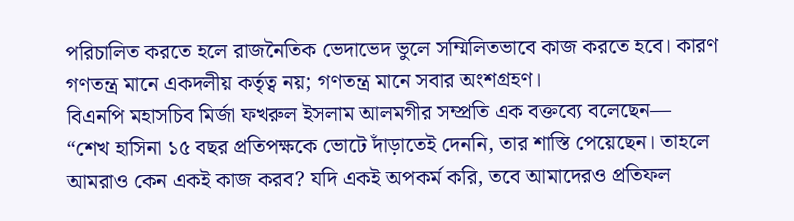পরিচালিত করতে হলে রাজনৈতিক ভেদাভেদ ভুলে সম্মিলিতভাবে কাজ করতে হবে। কারণ গণতন্ত্র মানে একদলীয় কর্তৃত্ব নয়; গণতন্ত্র মানে সবার অংশগ্রহণ।
বিএনপি মহাসচিব মির্জা ফখরুল ইসলাম আলমগীর সম্প্রতি এক বক্তব্যে বলেছেন—
“শেখ হাসিনা ১৫ বছর প্রতিপক্ষকে ভোটে দাঁড়াতেই দেননি, তার শাস্তি পেয়েছেন। তাহলে আমরাও কেন একই কাজ করব? যদি একই অপকর্ম করি, তবে আমাদেরও প্রতিফল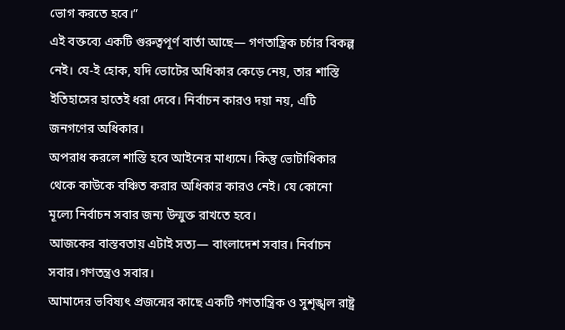ভোগ করতে হবে।”
এই বক্তব্যে একটি গুরুত্বপূর্ণ বার্তা আছে— গণতান্ত্রিক চর্চার বিকল্প নেই। যে-ই হোক, যদি ভোটের অধিকার কেড়ে নেয়, তার শাস্তি ইতিহাসের হাতেই ধরা দেবে। নির্বাচন কারও দয়া নয়, এটি জনগণের অধিকার।
অপরাধ করলে শাস্তি হবে আইনের মাধ্যমে। কিন্তু ভোটাধিকার থেকে কাউকে বঞ্চিত করার অধিকার কারও নেই। যে কোনো মূল্যে নির্বাচন সবার জন্য উন্মুক্ত রাখতে হবে।
আজকের বাস্তবতায় এটাই সত্য— বাংলাদেশ সবার। নির্বাচন সবার।গণতন্ত্রও সবার।
আমাদের ভবিষ্যৎ প্রজন্মের কাছে একটি গণতান্ত্রিক ও সুশৃঙ্খল রাষ্ট্র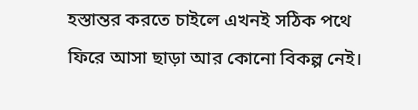হস্তান্তর করতে চাইলে এখনই সঠিক পথে ফিরে আসা ছাড়া আর কোনো বিকল্প নেই।